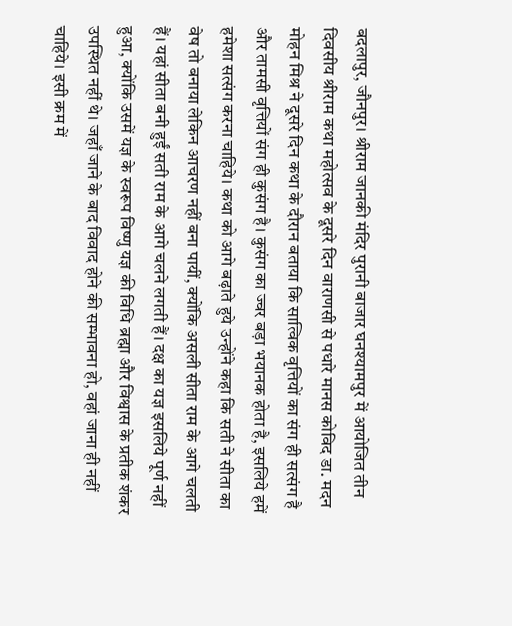बदलापुर, जौनपुर। श्रीराम जानकी मंदिर पुरानी बाजार घनश्यामपुर में आयोजित तीन दिवसीय श्रीराम कथा महोत्सव के दूसरे दिन वाराणसी से पधारे मानस कोविद डा. मदन मोहन मिश्र ने दूसरे दिन कथा के दौरान बताया कि सात्विक वृत्तियों का संग ही सत्संग है और तामसी वृत्तियों संग ही कुसंग है। कुसंग का ज्वर बड़ा भयानक होता है, इसलिये हमें हमेशा सत्संग करना चाहिये। कथा को आगे बढ़ाते हुये उन्होंने कहा कि सती ने सीता का वेष तो बनाया लेकिन आचरण नहीं बना पायीं, क्योंकि असली सीता राम के आगे चलती हैं। यहां सीता बनी हुईं सती राम के आगे चलने लगती हैं। दक्ष का यज्ञ इसलिये पूर्ण नहीं हुआ, क्योंकि उसमें यज्ञ के स्वरूप विष्णु यज्ञ की विधि ब्रह्मा और विश्वास के प्रतीक शंकर उपस्थित नहीं थे। जहाँ जाने के बाद विवाद होने की सम्भावना हो, वहां जाना ही नहीं चाहिये। इसी क्रम में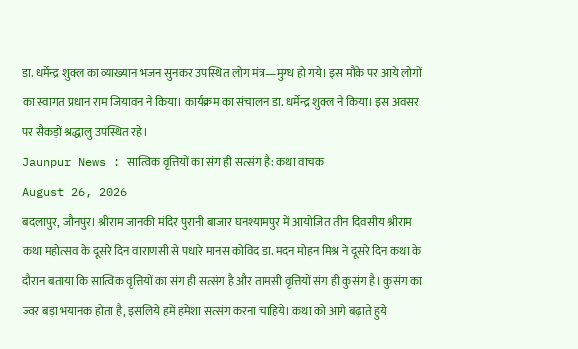डा. धर्मेन्द्र शुक्ल का व्याख्यान भजन सुनकर उपस्थित लोग मंत्र—मुग्ध हो गये। इस मौके पर आये लोगों का स्वागत प्रधान राम जियावन ने किया। कार्यक्रम का संचालन डा. धर्मेन्द्र शुक्ल ने किया। इस अवसर पर सैकड़ों श्रद्धालु उपस्थित रहे।
Jaunpur News : सात्विक वृत्तियों का संग ही सत्संग है: कथा वाचक
August 26, 2026
बदलापुर, जौनपुर। श्रीराम जानकी मंदिर पुरानी बाजार घनश्यामपुर में आयोजित तीन दिवसीय श्रीराम कथा महोत्सव के दूसरे दिन वाराणसी से पधारे मानस कोविद डा. मदन मोहन मिश्र ने दूसरे दिन कथा के दौरान बताया कि सात्विक वृत्तियों का संग ही सत्संग है और तामसी वृत्तियों संग ही कुसंग है। कुसंग का ज्वर बड़ा भयानक होता है, इसलिये हमें हमेशा सत्संग करना चाहिये। कथा को आगे बढ़ाते हुये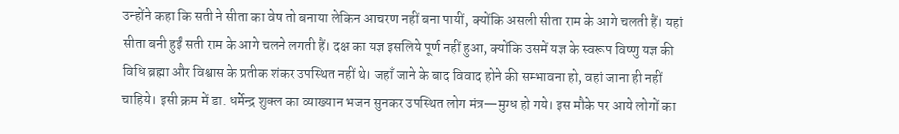उन्होंने कहा कि सती ने सीता का वेष तो बनाया लेकिन आचरण नहीं बना पायीं, क्योंकि असली सीता राम के आगे चलती हैं। यहां सीता बनी हुईं सती राम के आगे चलने लगती हैं। दक्ष का यज्ञ इसलिये पूर्ण नहीं हुआ, क्योंकि उसमें यज्ञ के स्वरूप विष्णु यज्ञ की विधि ब्रह्मा और विश्वास के प्रतीक शंकर उपस्थित नहीं थे। जहाँ जाने के बाद विवाद होने की सम्भावना हो, वहां जाना ही नहीं चाहिये। इसी क्रम में डा. धर्मेन्द्र शुक्ल का व्याख्यान भजन सुनकर उपस्थित लोग मंत्र—मुग्ध हो गये। इस मौके पर आये लोगों का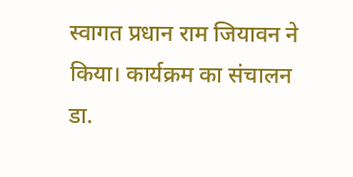स्वागत प्रधान राम जियावन ने किया। कार्यक्रम का संचालन डा.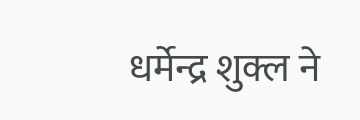धर्मेन्द्र शुक्ल ने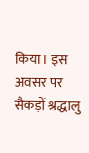किया। इस अवसर पर सैकड़ों श्रद्धालु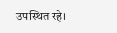उपस्थित रहे।